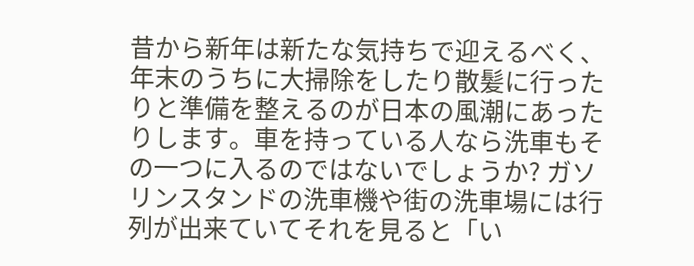昔から新年は新たな気持ちで迎えるべく、年末のうちに大掃除をしたり散髪に行ったりと準備を整えるのが日本の風潮にあったりします。車を持っている人なら洗車もその一つに入るのではないでしょうか? ガソリンスタンドの洗車機や街の洗車場には行列が出来ていてそれを見ると「い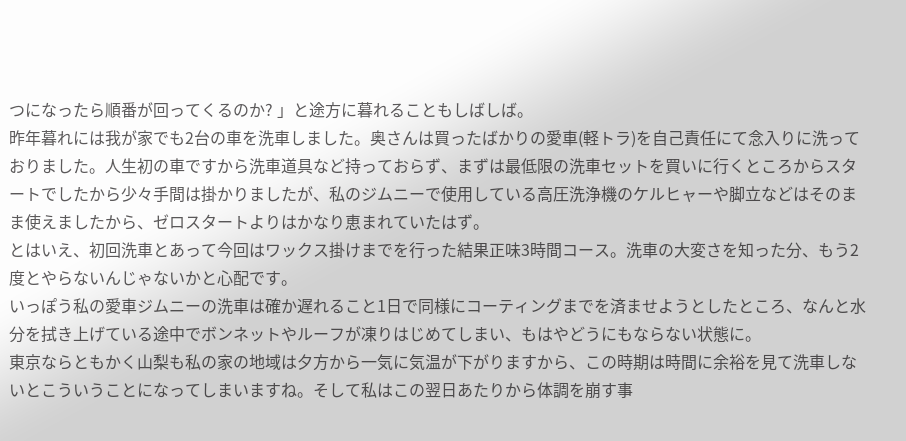つになったら順番が回ってくるのか? 」と途方に暮れることもしばしば。
昨年暮れには我が家でも2台の車を洗車しました。奥さんは買ったばかりの愛車(軽トラ)を自己責任にて念入りに洗っておりました。人生初の車ですから洗車道具など持っておらず、まずは最低限の洗車セットを買いに行くところからスタートでしたから少々手間は掛かりましたが、私のジムニーで使用している高圧洗浄機のケルヒャーや脚立などはそのまま使えましたから、ゼロスタートよりはかなり恵まれていたはず。
とはいえ、初回洗車とあって今回はワックス掛けまでを行った結果正味3時間コース。洗車の大変さを知った分、もう2度とやらないんじゃないかと心配です。
いっぽう私の愛車ジムニーの洗車は確か遅れること1日で同様にコーティングまでを済ませようとしたところ、なんと水分を拭き上げている途中でボンネットやルーフが凍りはじめてしまい、もはやどうにもならない状態に。
東京ならともかく山梨も私の家の地域は夕方から一気に気温が下がりますから、この時期は時間に余裕を見て洗車しないとこういうことになってしまいますね。そして私はこの翌日あたりから体調を崩す事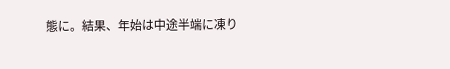態に。結果、年始は中途半端に凍り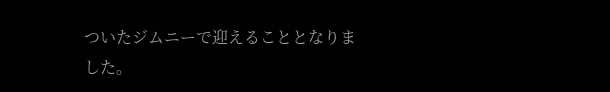ついたジムニーで迎えることとなりました。